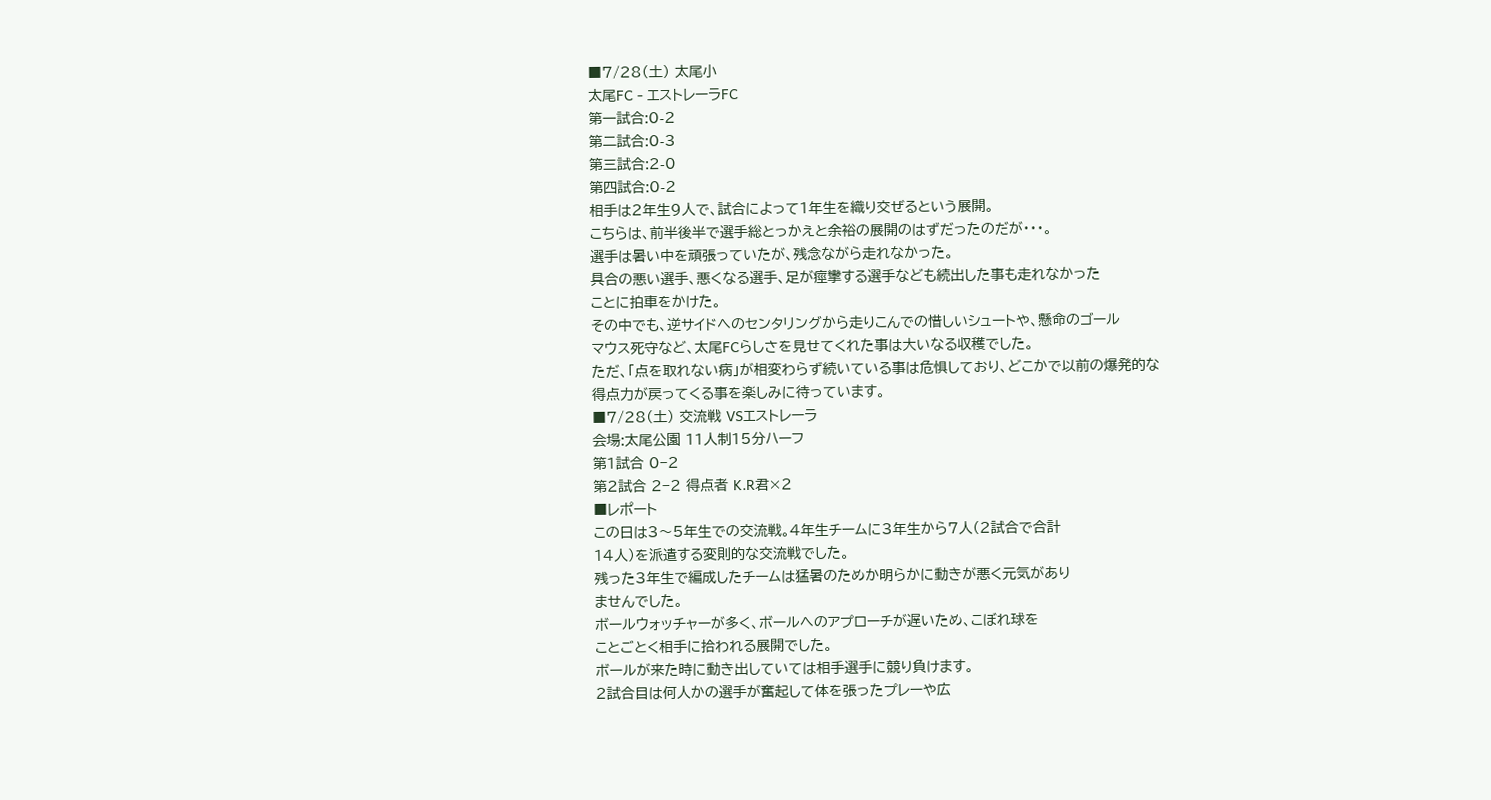■7/28(土) 太尾小
太尾FC - エストレーラFC
第一試合:0-2
第二試合:0-3
第三試合:2-0
第四試合:0-2
相手は2年生9人で、試合によって1年生を織り交ぜるという展開。
こちらは、前半後半で選手総とっかえと余裕の展開のはずだったのだが・・・。
選手は暑い中を頑張っていたが、残念ながら走れなかった。
具合の悪い選手、悪くなる選手、足が痙攣する選手なども続出した事も走れなかった
ことに拍車をかけた。
その中でも、逆サイドへのセンタリングから走りこんでの惜しいシュートや、懸命のゴール
マウス死守など、太尾FCらしさを見せてくれた事は大いなる収穫でした。
ただ、「点を取れない病」が相変わらず続いている事は危惧しており、どこかで以前の爆発的な
得点力が戻ってくる事を楽しみに待っています。
■7/28(土) 交流戦 VSエストレーラ
会場:太尾公園 11人制15分ハーフ
第1試合 0−2
第2試合 2−2 得点者 K.R君×2
■レポート
この日は3〜5年生での交流戦。4年生チームに3年生から7人(2試合で合計
14人)を派遣する変則的な交流戦でした。
残った3年生で編成したチームは猛暑のためか明らかに動きが悪く元気があり
ませんでした。
ボールウォッチャーが多く、ボールへのアプローチが遅いため、こぼれ球を
ことごとく相手に拾われる展開でした。
ボールが来た時に動き出していては相手選手に競り負けます。
2試合目は何人かの選手が奮起して体を張ったプレーや広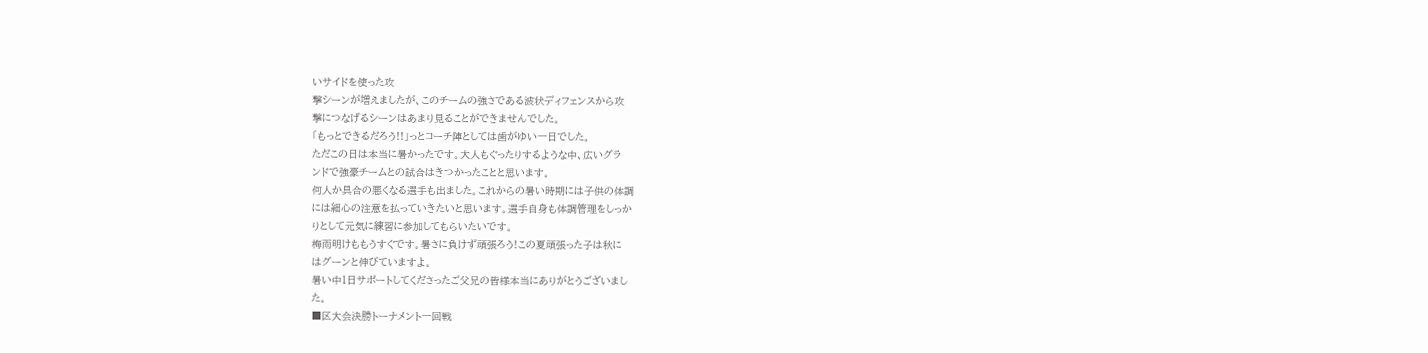いサイドを使った攻
撃シーンが増えましたが、このチームの強さである波状ディフェンスから攻
撃につなげるシーンはあまり見ることができませんでした。
「もっとできるだろう!!」っとコーチ陣としては歯がゆい一日でした。
ただこの日は本当に暑かったです。大人もぐったりするような中、広いグラ
ンドで強豪チームとの試合はきつかったことと思います。
何人か具合の悪くなる選手も出ました。これからの暑い時期には子供の体調
には細心の注意を払っていきたいと思います。選手自身も体調管理をしっか
りとして元気に練習に参加してもらいたいです。
梅雨明けももうすぐです。暑さに負けず頑張ろう!この夏頑張った子は秋に
はグーンと伸びていますよ。
暑い中1日サポートしてくださったご父兄の皆様本当にありがとうございまし
た。
■区大会決勝トーナメント一回戦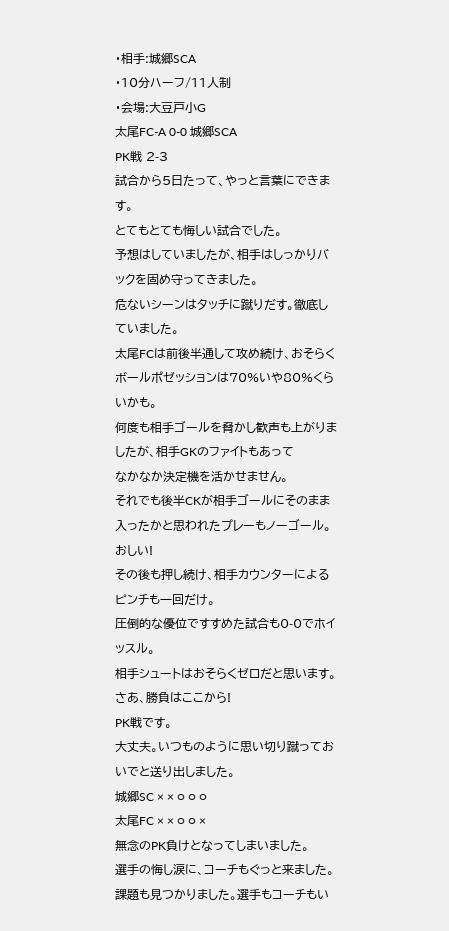・相手:城郷SCA
・10分ハーフ/11人制
・会場:大豆戸小G
太尾FC-A 0-0 城郷SCA
PK戦 2-3
試合から5日たって、やっと言葉にできます。
とてもとても悔しい試合でした。
予想はしていましたが、相手はしっかりバックを固め守ってきました。
危ないシーンはタッチに蹴りだす。徹底していました。
太尾FCは前後半通して攻め続け、おそらくボールポゼッションは70%いや80%くらいかも。
何度も相手ゴールを脅かし歓声も上がりましたが、相手GKのファイトもあって
なかなか決定機を活かせません。
それでも後半CKが相手ゴールにそのまま入ったかと思われたプレーもノーゴール。おしい!
その後も押し続け、相手カウンターによるピンチも一回だけ。
圧倒的な優位ですすめた試合も0-0でホイッスル。
相手シュートはおそらくゼロだと思います。
さあ、勝負はここから!
PK戦です。
大丈夫。いつものように思い切り蹴っておいでと送り出しました。
城郷SC × × ○ ○ ○
太尾FC × × ○ ○ ×
無念のPK負けとなってしまいました。
選手の悔し涙に、コーチもぐっと来ました。
課題も見つかりました。選手もコーチもい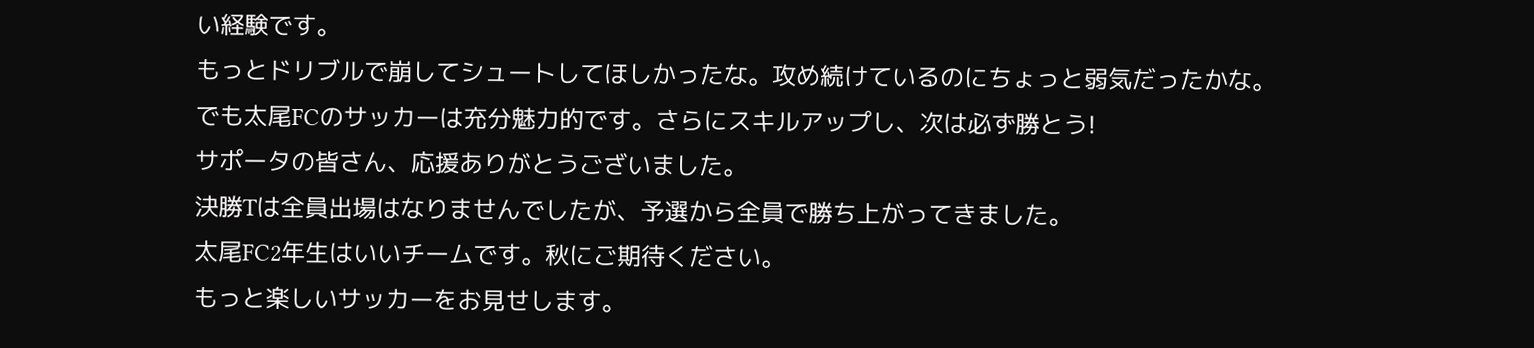い経験です。
もっとドリブルで崩してシュートしてほしかったな。攻め続けているのにちょっと弱気だったかな。
でも太尾FCのサッカーは充分魅力的です。さらにスキルアップし、次は必ず勝とう!
サポータの皆さん、応援ありがとうございました。
決勝Tは全員出場はなりませんでしたが、予選から全員で勝ち上がってきました。
太尾FC2年生はいいチームです。秋にご期待ください。
もっと楽しいサッカーをお見せします。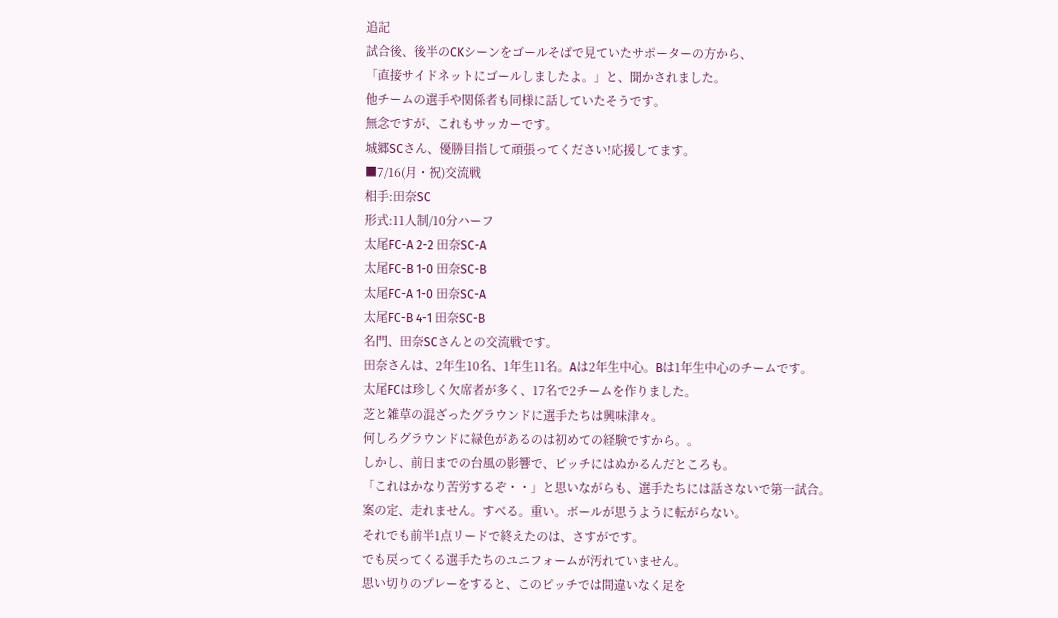追記
試合後、後半のCKシーンをゴールそばで見ていたサポーターの方から、
「直接サイドネットにゴールしましたよ。」と、聞かされました。
他チームの選手や関係者も同様に話していたそうです。
無念ですが、これもサッカーです。
城郷SCさん、優勝目指して頑張ってください!応援してます。
■7/16(月・祝)交流戦
相手:田奈SC
形式:11人制/10分ハーフ
太尾FC-A 2-2 田奈SC-A
太尾FC-B 1-0 田奈SC-B
太尾FC-A 1-0 田奈SC-A
太尾FC-B 4-1 田奈SC-B
名門、田奈SCさんとの交流戦です。
田奈さんは、2年生10名、1年生11名。Aは2年生中心。Bは1年生中心のチームです。
太尾FCは珍しく欠席者が多く、17名で2チームを作りました。
芝と雑草の混ざったグラウンドに選手たちは興味津々。
何しろグラウンドに緑色があるのは初めての経験ですから。。
しかし、前日までの台風の影響で、ピッチにはぬかるんだところも。
「これはかなり苦労するぞ・・」と思いながらも、選手たちには話さないで第一試合。
案の定、走れません。すべる。重い。ボールが思うように転がらない。
それでも前半1点リードで終えたのは、さすがです。
でも戻ってくる選手たちのユニフォームが汚れていません。
思い切りのプレーをすると、このピッチでは間違いなく足を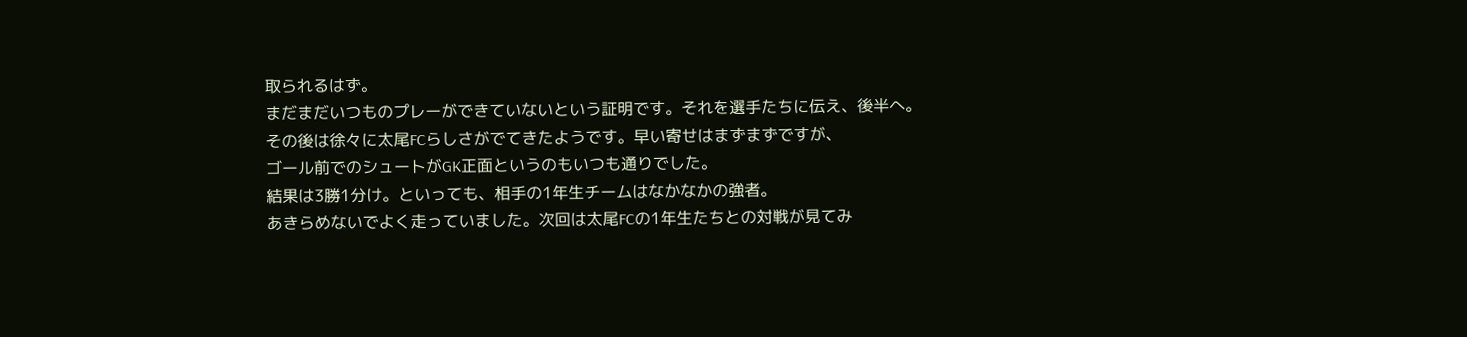取られるはず。
まだまだいつものプレーができていないという証明です。それを選手たちに伝え、後半へ。
その後は徐々に太尾FCらしさがでてきたようです。早い寄せはまずまずですが、
ゴール前でのシュートがGK正面というのもいつも通りでした。
結果は3勝1分け。といっても、相手の1年生チームはなかなかの強者。
あきらめないでよく走っていました。次回は太尾FCの1年生たちとの対戦が見てみ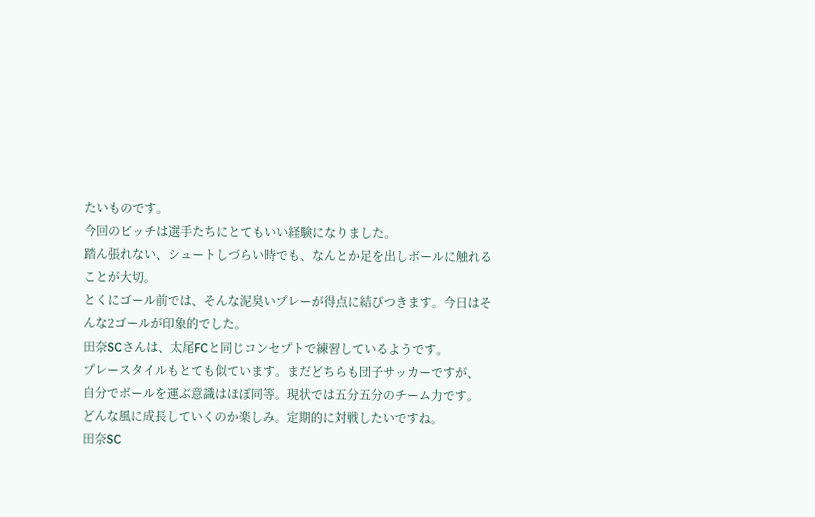たいものです。
今回のピッチは選手たちにとてもいい経験になりました。
踏ん張れない、シュートしづらい時でも、なんとか足を出しボールに触れることが大切。
とくにゴール前では、そんな泥臭いプレーが得点に結びつきます。今日はそんな2ゴールが印象的でした。
田奈SCさんは、太尾FCと同じコンセプトで練習しているようです。
プレースタイルもとても似ています。まだどちらも団子サッカーですが、
自分でボールを運ぶ意識はほぼ同等。現状では五分五分のチーム力です。
どんな風に成長していくのか楽しみ。定期的に対戦したいですね。
田奈SC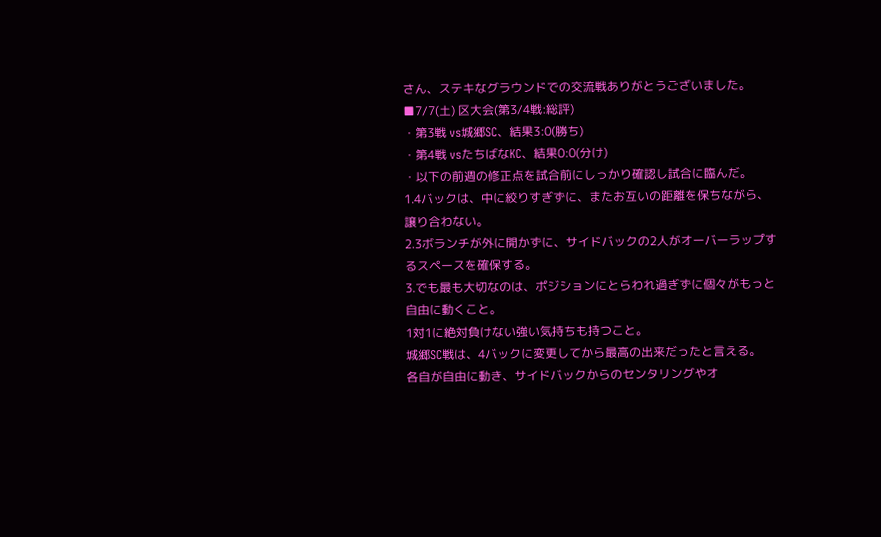さん、ステキなグラウンドでの交流戦ありがとうございました。
■7/7(土) 区大会(第3/4戦:総評)
・第3戦 vs城郷SC、結果3:0(勝ち)
・第4戦 vsたちばなKC、結果0:0(分け)
・以下の前週の修正点を試合前にしっかり確認し試合に臨んだ。
1.4バックは、中に絞りすぎずに、またお互いの距離を保ちながら、譲り合わない。
2.3ボランチが外に開かずに、サイドバックの2人がオーバーラップするスペースを確保する。
3.でも最も大切なのは、ポジションにとらわれ過ぎずに個々がもっと自由に動くこと。
1対1に絶対負けない強い気持ちも持つこと。
城郷SC戦は、4バックに変更してから最高の出来だったと言える。
各自が自由に動き、サイドバックからのセンタリングやオ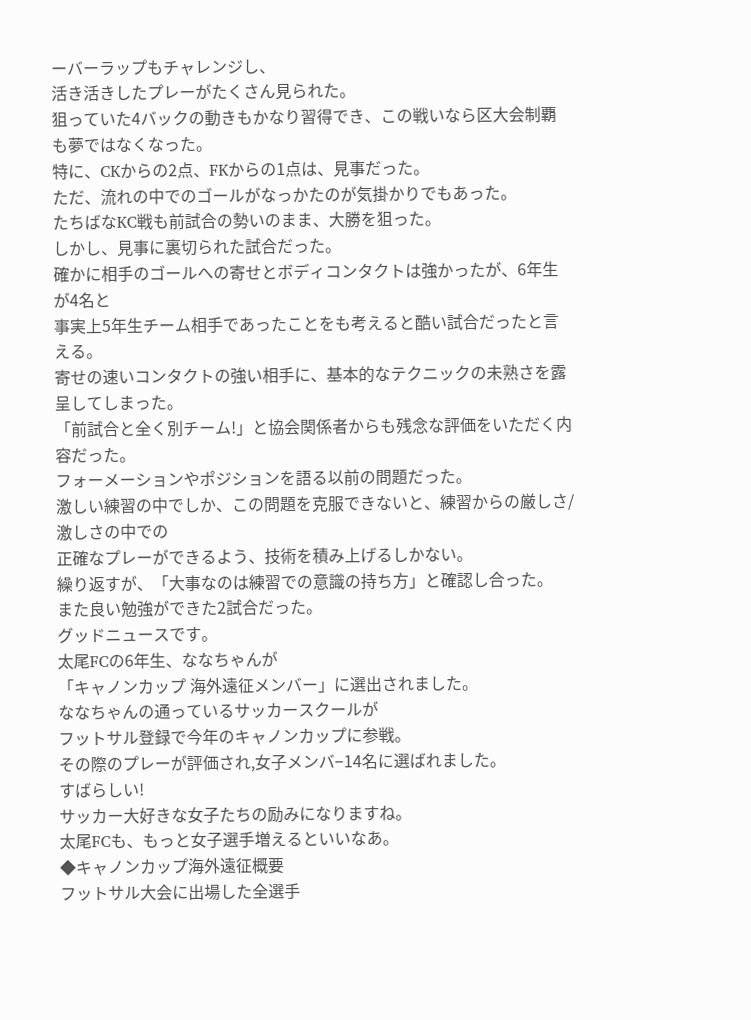ーバーラップもチャレンジし、
活き活きしたプレーがたくさん見られた。
狙っていた4バックの動きもかなり習得でき、この戦いなら区大会制覇も夢ではなくなった。
特に、CKからの2点、FKからの1点は、見事だった。
ただ、流れの中でのゴールがなっかたのが気掛かりでもあった。
たちばなKC戦も前試合の勢いのまま、大勝を狙った。
しかし、見事に裏切られた試合だった。
確かに相手のゴールへの寄せとボディコンタクトは強かったが、6年生が4名と
事実上5年生チーム相手であったことをも考えると酷い試合だったと言える。
寄せの速いコンタクトの強い相手に、基本的なテクニックの未熟さを露呈してしまった。
「前試合と全く別チーム!」と協会関係者からも残念な評価をいただく内容だった。
フォーメーションやポジションを語る以前の問題だった。
激しい練習の中でしか、この問題を克服できないと、練習からの厳しさ/激しさの中での
正確なプレーができるよう、技術を積み上げるしかない。
繰り返すが、「大事なのは練習での意識の持ち方」と確認し合った。
また良い勉強ができた2試合だった。
グッドニュースです。
太尾FCの6年生、ななちゃんが
「キャノンカップ 海外遠征メンバー」に選出されました。
ななちゃんの通っているサッカースクールが
フットサル登録で今年のキャノンカップに参戦。
その際のプレーが評価され,女子メンバ−14名に選ばれました。
すばらしい!
サッカー大好きな女子たちの励みになりますね。
太尾FCも、もっと女子選手増えるといいなあ。
◆キャノンカップ海外遠征概要
フットサル大会に出場した全選手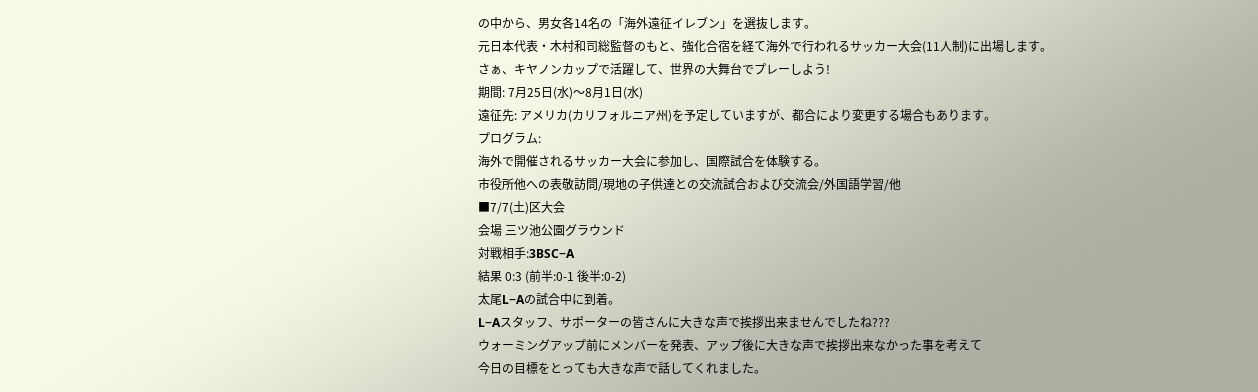の中から、男女各14名の「海外遠征イレブン」を選抜します。
元日本代表・木村和司総監督のもと、強化合宿を経て海外で行われるサッカー大会(11人制)に出場します。
さぁ、キヤノンカップで活躍して、世界の大舞台でプレーしよう!
期間: 7月25日(水)〜8月1日(水)
遠征先: アメリカ(カリフォルニア州)を予定していますが、都合により変更する場合もあります。
プログラム:
海外で開催されるサッカー大会に参加し、国際試合を体験する。
市役所他への表敬訪問/現地の子供達との交流試合および交流会/外国語学習/他
■7/7(土)区大会
会場 三ツ池公園グラウンド
対戦相手:3BSC−A
結果 0:3 (前半:0-1 後半:0-2)
太尾L−Aの試合中に到着。
L−Aスタッフ、サポーターの皆さんに大きな声で挨拶出来ませんでしたね???
ウォーミングアップ前にメンバーを発表、アップ後に大きな声で挨拶出来なかった事を考えて
今日の目標をとっても大きな声で話してくれました。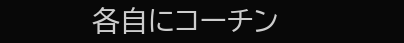各自にコーチン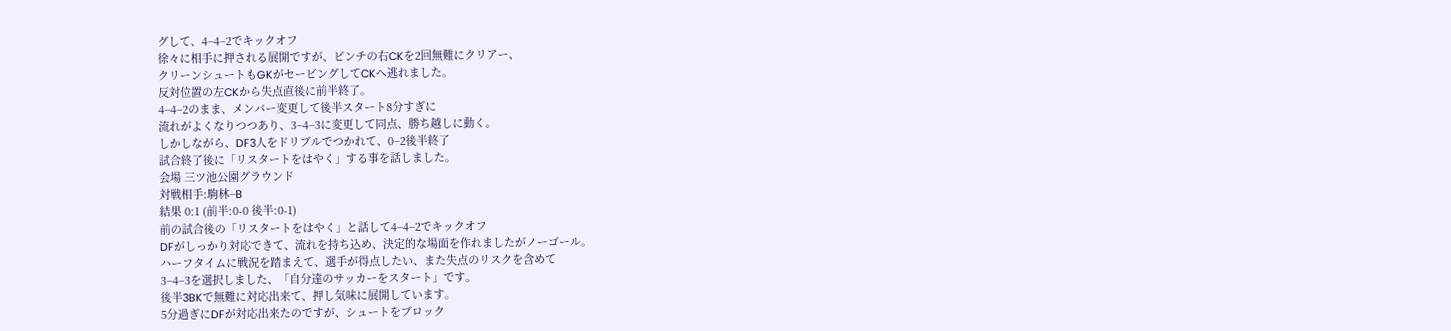グして、4−4−2でキックオフ
徐々に相手に押される展開ですが、ピンチの右CKを2回無難にクリアー、
クリーンシュートもGKがセービングしてCKへ逃れました。
反対位置の左CKから失点直後に前半終了。
4−4−2のまま、メンバー変更して後半スタート8分すぎに
流れがよくなりつつあり、3−4−3に変更して同点、勝ち越しに動く。
しかしながら、DF3人をドリブルでつかれて、0−2後半終了
試合終了後に「リスタートをはやく」する事を話しました。
会場 三ツ池公園グラウンド
対戦相手:駒林−B
結果 0:1 (前半:0-0 後半:0-1)
前の試合後の「リスタートをはやく」と話して4−4−2でキックオフ
DFがしっかり対応できて、流れを持ち込め、決定的な場面を作れましたがノーゴール。
ハーフタイムに戦況を踏まえて、選手が得点したい、また失点のリスクを含めて
3−4−3を選択しました、「自分達のサッカーをスタート」です。
後半3BKで無難に対応出来て、押し気味に展開しています。
5分過ぎにDFが対応出来たのですが、シュートをブロック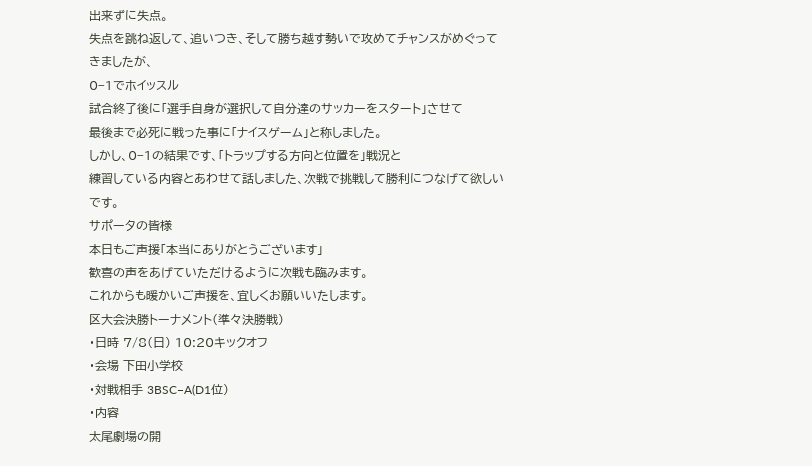出来ずに失点。
失点を跳ね返して、追いつき、そして勝ち越す勢いで攻めてチャンスがめぐってきましたが、
0−1でホイッスル
試合終了後に「選手自身が選択して自分達のサッカーをスタート」させて
最後まで必死に戦った事に「ナイスゲーム」と称しました。
しかし、0−1の結果です、「トラップする方向と位置を」戦況と
練習している内容とあわせて話しました、次戦で挑戦して勝利につなげて欲しいです。
サポータの皆様
本日もご声援「本当にありがとうございます」
歓喜の声をあげていただけるように次戦も臨みます。
これからも暖かいご声援を、宜しくお願いいたします。
区大会決勝トーナメント(準々決勝戦)
・日時 7/8(日) 10:20キックオフ
・会場 下田小学校
・対戦相手 3BSC−A(D1位)
・内容
太尾劇場の開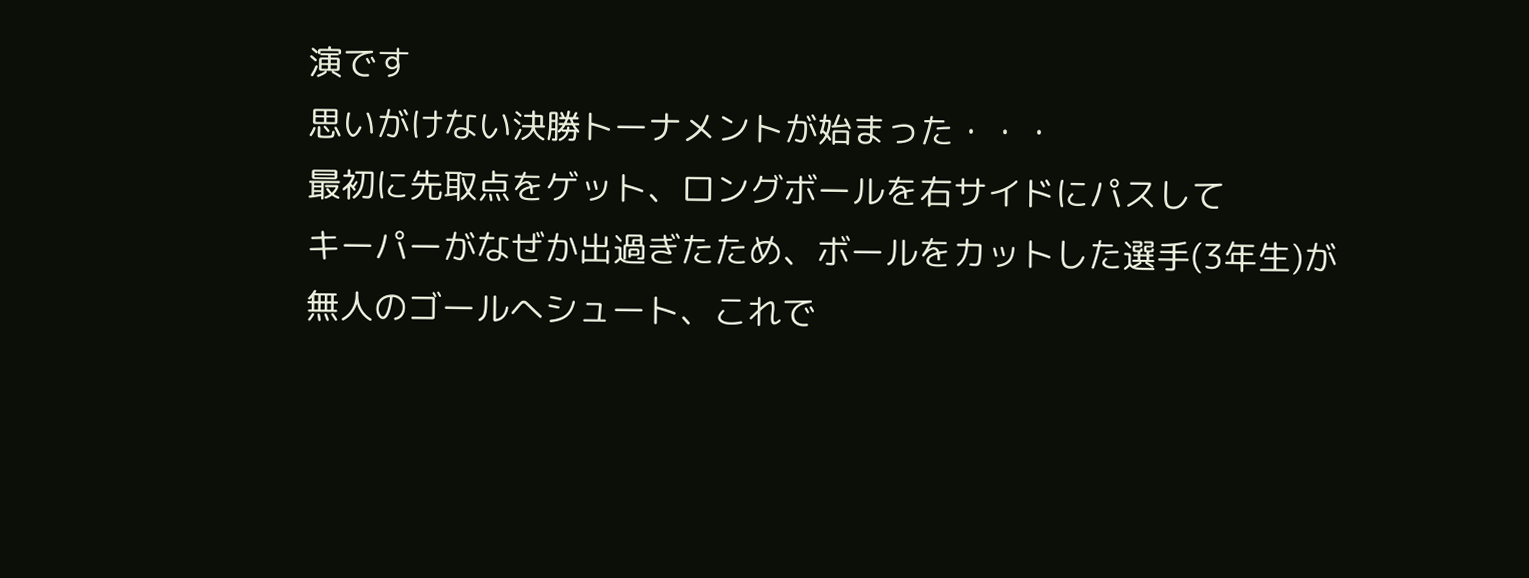演です
思いがけない決勝トーナメントが始まった・・・
最初に先取点をゲット、ロングボールを右サイドにパスして
キーパーがなぜか出過ぎたため、ボールをカットした選手(3年生)が
無人のゴールへシュート、これで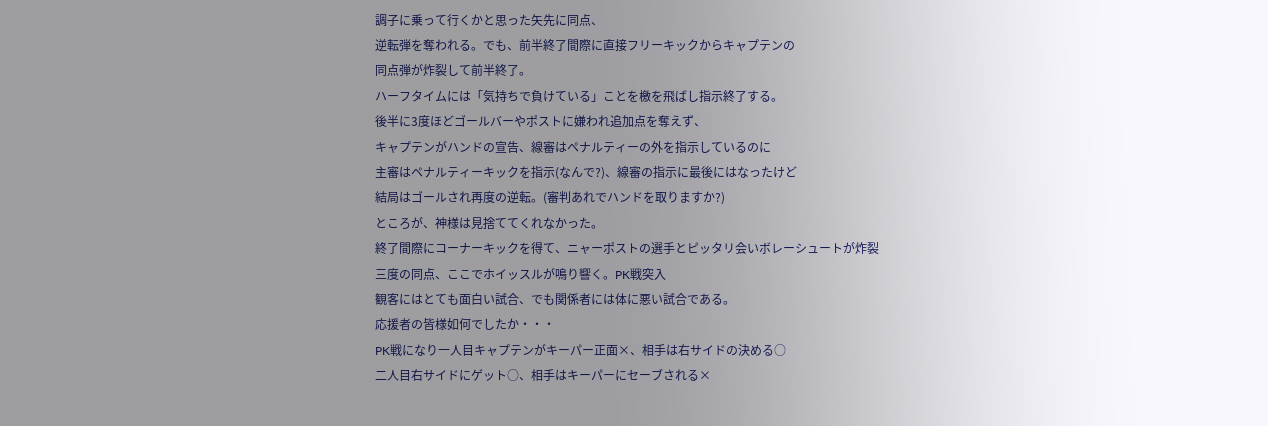調子に乗って行くかと思った矢先に同点、
逆転弾を奪われる。でも、前半終了間際に直接フリーキックからキャプテンの
同点弾が炸裂して前半終了。
ハーフタイムには「気持ちで負けている」ことを檄を飛ばし指示終了する。
後半に3度ほどゴールバーやポストに嫌われ追加点を奪えず、
キャプテンがハンドの宣告、線審はペナルティーの外を指示しているのに
主審はペナルティーキックを指示(なんで?)、線審の指示に最後にはなったけど
結局はゴールされ再度の逆転。(審判あれでハンドを取りますか?)
ところが、神様は見捨ててくれなかった。
終了間際にコーナーキックを得て、ニャーポストの選手とピッタリ会いボレーシュートが炸裂
三度の同点、ここでホイッスルが鳴り響く。PK戦突入
観客にはとても面白い試合、でも関係者には体に悪い試合である。
応援者の皆様如何でしたか・・・
PK戦になり一人目キャプテンがキーパー正面×、相手は右サイドの決める○
二人目右サイドにゲット○、相手はキーパーにセーブされる×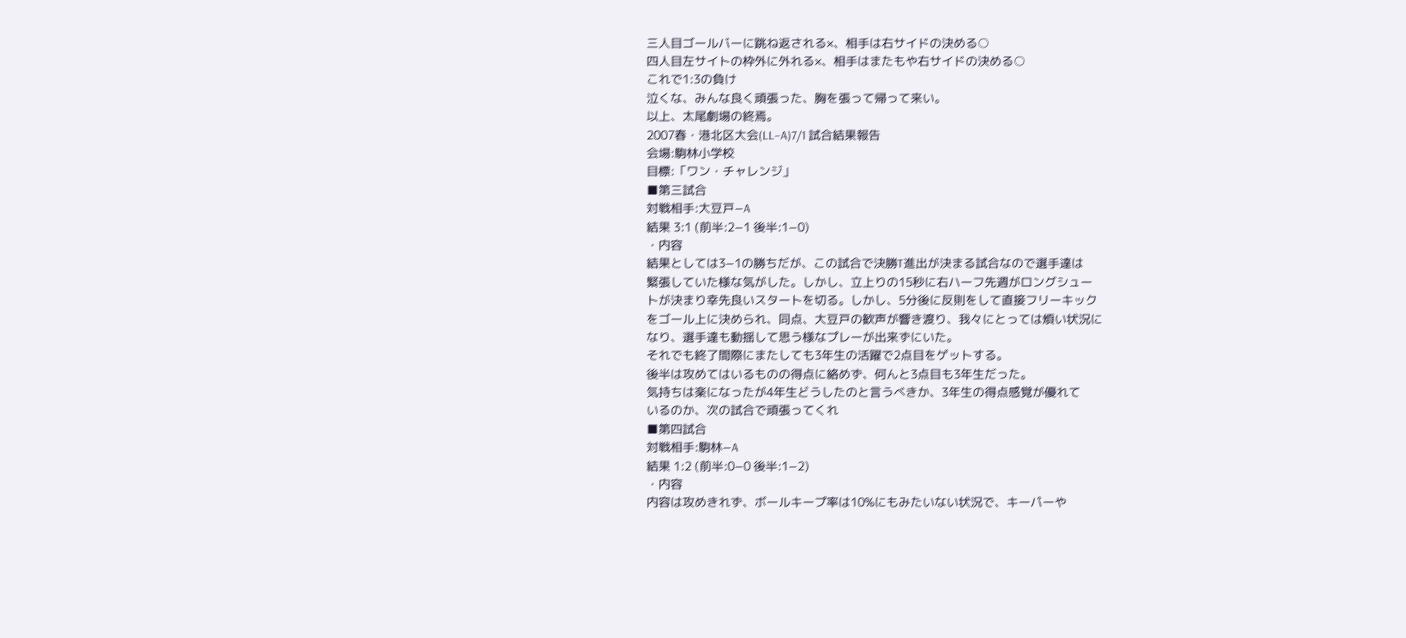三人目ゴールバーに跳ね返される×、相手は右サイドの決める○
四人目左サイトの枠外に外れる×、相手はまたもや右サイドの決める○
これで1:3の負け
泣くな、みんな良く頑張った、胸を張って帰って来い。
以上、太尾劇場の終焉。
2007春・港北区大会(LL−A)7/1 試合結果報告
会場:駒林小学校
目標:「ワン・チャレンジ」
■第三試合
対戦相手:大豆戸−A
結果 3:1 (前半:2−1 後半:1−0)
・内容
結果としては3−1の勝ちだが、この試合で決勝T進出が決まる試合なので選手達は
緊張していた様な気がした。しかし、立上りの15秒に右ハーフ先週がロングシュー
トが決まり幸先良いスタートを切る。しかし、5分後に反則をして直接フリーキック
をゴール上に決められ、同点、大豆戸の歓声が響き渡り、我々にとっては煩い状況に
なり、選手達も動揺して思う様なプレーが出来ずにいた。
それでも終了間際にまたしても3年生の活躍で2点目をゲットする。
後半は攻めてはいるものの得点に絡めず、何んと3点目も3年生だった。
気持ちは楽になったが4年生どうしたのと言うべきか、3年生の得点感覚が優れて
いるのか、次の試合で頑張ってくれ
■第四試合
対戦相手:駒林−A
結果 1:2 (前半:0−0 後半:1−2)
・内容
内容は攻めきれず、ボールキープ率は10%にもみたいない状況で、キーパーや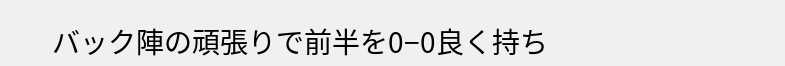バック陣の頑張りで前半を0−0良く持ち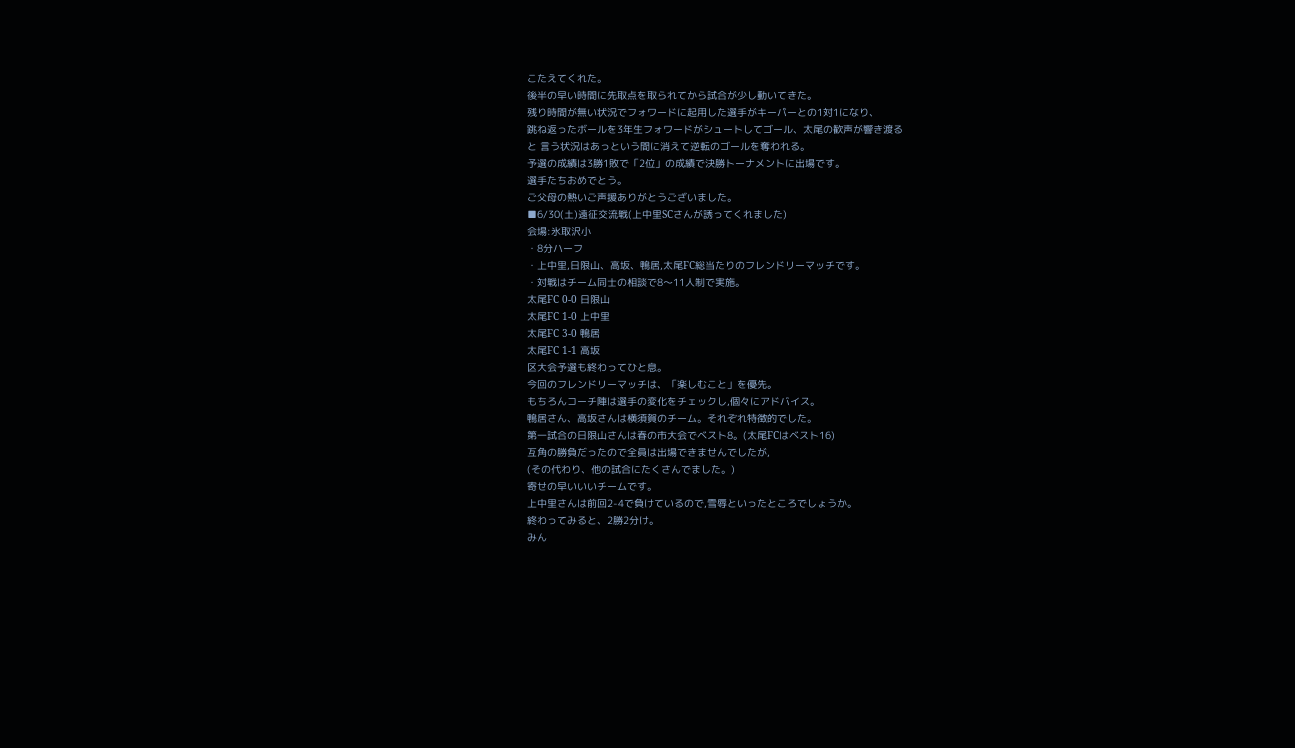こたえてくれた。
後半の早い時間に先取点を取られてから試合が少し動いてきた。
残り時間が無い状況でフォワードに起用した選手がキーパーとの1対1になり、
跳ね返ったボールを3年生フォワードがシュートしてゴール、太尾の歓声が響き渡る
と 言う状況はあっという間に消えて逆転のゴールを奪われる。
予選の成績は3勝1敗で「2位」の成績で決勝トーナメントに出場です。
選手たちおめでとう。
ご父母の熱いご声援ありがとうございました。
■6/30(土)遠征交流戦(上中里SCさんが誘ってくれました)
会場:氷取沢小
・8分ハーフ
・上中里,日限山、高坂、鴨居,太尾FC総当たりのフレンドリーマッチです。
・対戦はチーム同士の相談で8〜11人制で実施。
太尾FC 0-0 日限山
太尾FC 1-0 上中里
太尾FC 3-0 鴨居
太尾FC 1-1 高坂
区大会予選も終わってひと息。
今回のフレンドリーマッチは、「楽しむこと」を優先。
もちろんコーチ陣は選手の変化をチェックし,個々にアドバイス。
鴨居さん、高坂さんは横須賀のチーム。それぞれ特徴的でした。
第一試合の日限山さんは春の市大会でベスト8。(太尾FCはベスト16)
互角の勝負だったので全員は出場できませんでしたが,
(その代わり、他の試合にたくさんでました。)
寄せの早いいいチームです。
上中里さんは前回2-4で負けているので,雪辱といったところでしょうか。
終わってみると、2勝2分け。
みん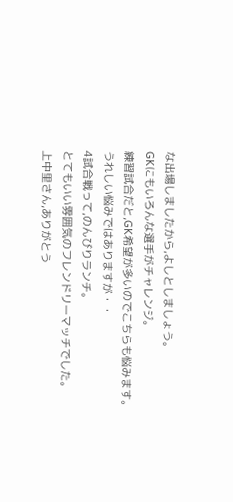な出場しましたから,よしとしましょう。
GKにもいろんな選手がチャレンジ。
練習試合だと,GK希望が多いのでこちらも悩みます。
うれしい悩みではありますが・・
4試合戦って,のんびりランチ。
とてもいい雰囲気のフレンドリーマッチでした。
上中里さん,ありがとう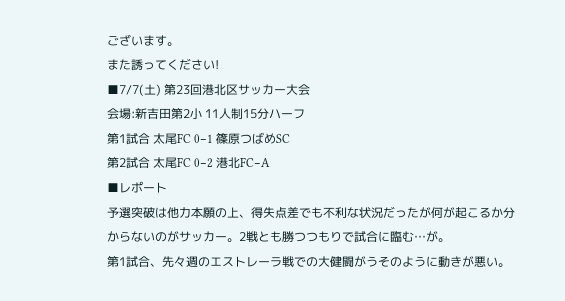ございます。
また誘ってください!
■7/7(土) 第23回港北区サッカー大会
会場:新吉田第2小 11人制15分ハーフ
第1試合 太尾FC 0−1 篠原つばめSC
第2試合 太尾FC 0−2 港北FC−A
■レポート
予選突破は他力本願の上、得失点差でも不利な状況だったが何が起こるか分
からないのがサッカー。2戦とも勝つつもりで試合に臨む…が。
第1試合、先々週のエストレーラ戦での大健闘がうそのように動きが悪い。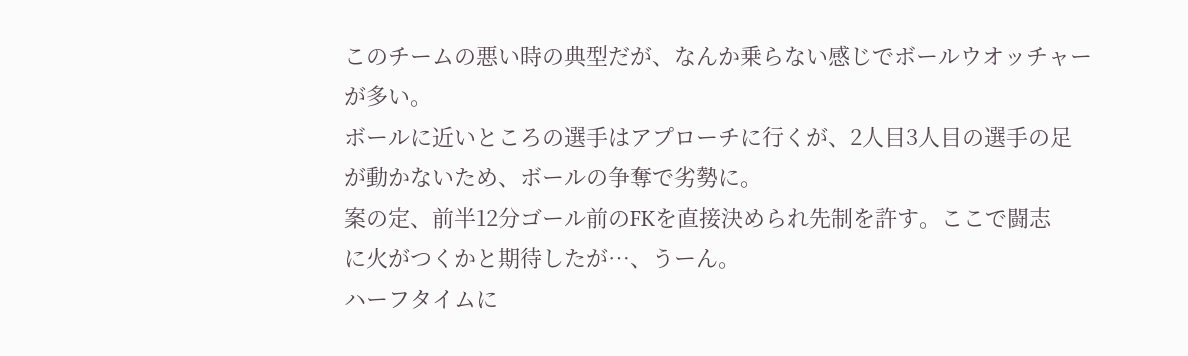このチームの悪い時の典型だが、なんか乗らない感じでボールウオッチャー
が多い。
ボールに近いところの選手はアプローチに行くが、2人目3人目の選手の足
が動かないため、ボールの争奪で劣勢に。
案の定、前半12分ゴール前のFKを直接決められ先制を許す。ここで闘志
に火がつくかと期待したが…、うーん。
ハーフタイムに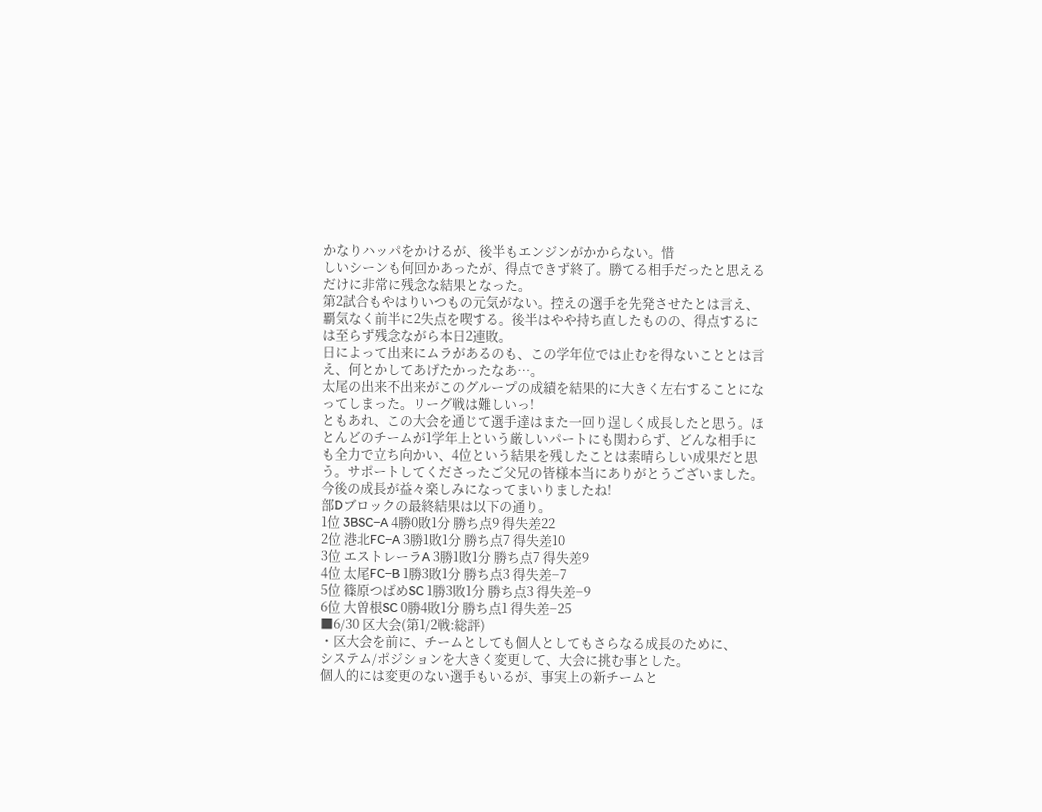かなりハッパをかけるが、後半もエンジンがかからない。惜
しいシーンも何回かあったが、得点できず終了。勝てる相手だったと思える
だけに非常に残念な結果となった。
第2試合もやはりいつもの元気がない。控えの選手を先発させたとは言え、
覇気なく前半に2失点を喫する。後半はやや持ち直したものの、得点するに
は至らず残念ながら本日2連敗。
日によって出来にムラがあるのも、この学年位では止むを得ないこととは言
え、何とかしてあげたかったなあ…。
太尾の出来不出来がこのグループの成績を結果的に大きく左右することにな
ってしまった。リーグ戦は難しいっ!
ともあれ、この大会を通じて選手達はまた一回り逞しく成長したと思う。ほ
とんどのチームが1学年上という厳しいパートにも関わらず、どんな相手に
も全力で立ち向かい、4位という結果を残したことは素晴らしい成果だと思
う。サポートしてくださったご父兄の皆様本当にありがとうございました。
今後の成長が益々楽しみになってまいりましたね!
部Dブロックの最終結果は以下の通り。
1位 3BSC−A 4勝0敗1分 勝ち点9 得失差22
2位 港北FC−A 3勝1敗1分 勝ち点7 得失差10
3位 エストレーラA 3勝1敗1分 勝ち点7 得失差9
4位 太尾FC−B 1勝3敗1分 勝ち点3 得失差−7
5位 篠原つばめSC 1勝3敗1分 勝ち点3 得失差−9
6位 大曽根SC 0勝4敗1分 勝ち点1 得失差−25
■6/30 区大会(第1/2戦:総評)
・区大会を前に、チームとしても個人としてもさらなる成長のために、
システム/ポジションを大きく変更して、大会に挑む事とした。
個人的には変更のない選手もいるが、事実上の新チームと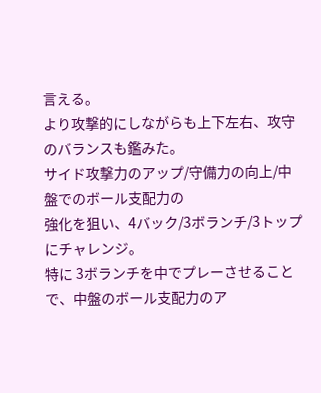言える。
より攻撃的にしながらも上下左右、攻守のバランスも鑑みた。
サイド攻撃力のアップ/守備力の向上/中盤でのボール支配力の
強化を狙い、4バック/3ボランチ/3トップにチャレンジ。
特に 3ボランチを中でプレーさせることで、中盤のボール支配力のア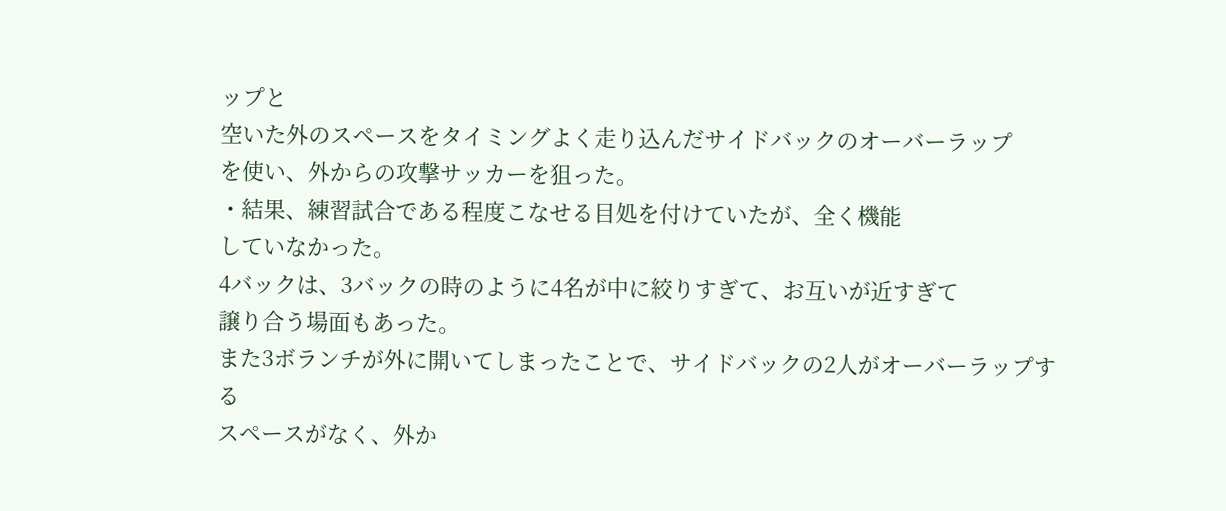ップと
空いた外のスペースをタイミングよく走り込んだサイドバックのオーバーラップ
を使い、外からの攻撃サッカーを狙った。
・結果、練習試合である程度こなせる目処を付けていたが、全く機能
していなかった。
4バックは、3バックの時のように4名が中に絞りすぎて、お互いが近すぎて
譲り合う場面もあった。
また3ボランチが外に開いてしまったことで、サイドバックの2人がオーバーラップする
スペースがなく、外か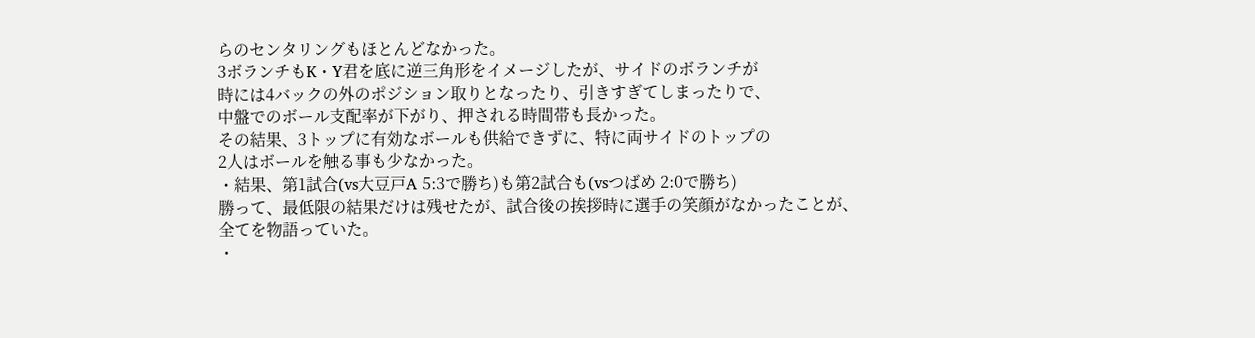らのセンタリングもほとんどなかった。
3ボランチもK・Y君を底に逆三角形をイメージしたが、サイドのボランチが
時には4バックの外のポジション取りとなったり、引きすぎてしまったりで、
中盤でのボール支配率が下がり、押される時間帯も長かった。
その結果、3トップに有効なボールも供給できずに、特に両サイドのトップの
2人はボールを触る事も少なかった。
・結果、第1試合(vs大豆戸A 5:3で勝ち)も第2試合も(vsつばめ 2:0で勝ち)
勝って、最低限の結果だけは残せたが、試合後の挨拶時に選手の笑顔がなかったことが、
全てを物語っていた。
・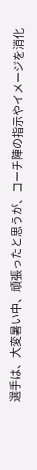選手は、大変暑い中、頑張ったと思うが、コーチ陣の指示やイメージを消化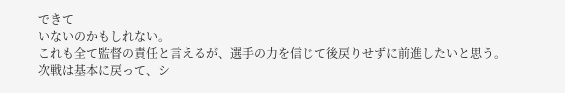できて
いないのかもしれない。
これも全て監督の責任と言えるが、選手の力を信じて後戻りせずに前進したいと思う。
次戦は基本に戻って、シ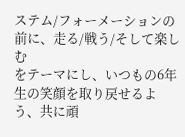ステム/フォーメーションの前に、走る/戦う/そして楽しむ
をテーマにし、いつもの6年生の笑顔を取り戻せるよう、共に頑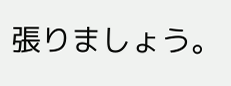張りましょう。